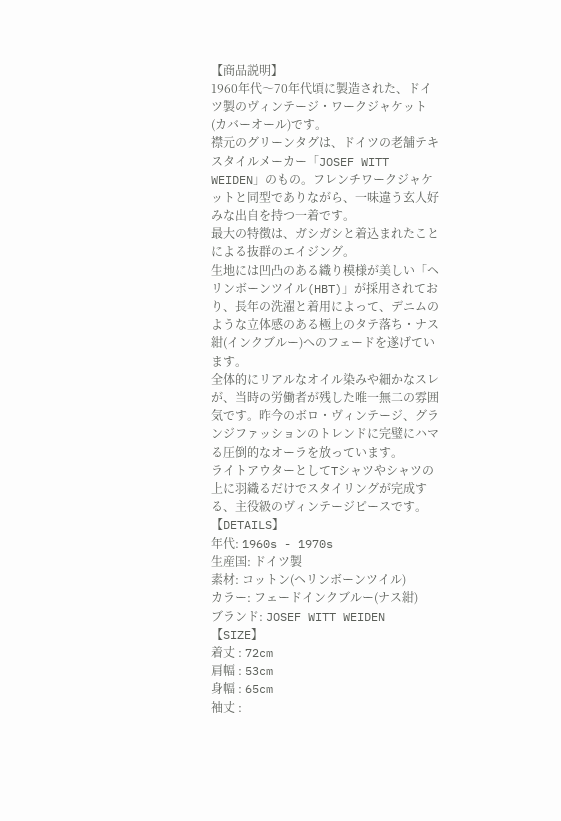【商品説明】
1960年代〜70年代頃に製造された、ドイツ製のヴィンテージ・ワークジャケット(カバーオール)です。
襟元のグリーンタグは、ドイツの老舗テキスタイルメーカー「JOSEF WITT WEIDEN」のもの。フレンチワークジャケットと同型でありながら、一味違う玄人好みな出自を持つ一着です。
最大の特徴は、ガシガシと着込まれたことによる抜群のエイジング。
生地には凹凸のある織り模様が美しい「ヘリンボーンツイル(HBT)」が採用されており、長年の洗濯と着用によって、デニムのような立体感のある極上のタテ落ち・ナス紺(インクブルー)へのフェードを遂げています。
全体的にリアルなオイル染みや細かなスレが、当時の労働者が残した唯一無二の雰囲気です。昨今のボロ・ヴィンテージ、グランジファッションのトレンドに完璧にハマる圧倒的なオーラを放っています。
ライトアウターとしてTシャツやシャツの上に羽織るだけでスタイリングが完成する、主役級のヴィンテージピースです。
【DETAILS】
年代: 1960s - 1970s
生産国: ドイツ製
素材: コットン(ヘリンボーンツイル)
カラー: フェードインクブルー(ナス紺)
ブランド: JOSEF WITT WEIDEN
【SIZE】
着丈 : 72cm
肩幅 : 53cm
身幅 : 65cm
袖丈 :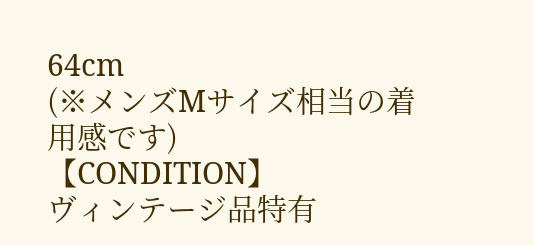64cm
(※メンズMサイズ相当の着用感です)
【CONDITION】
ヴィンテージ品特有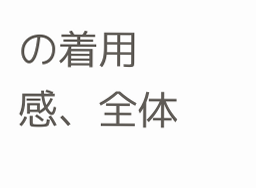の着用感、全体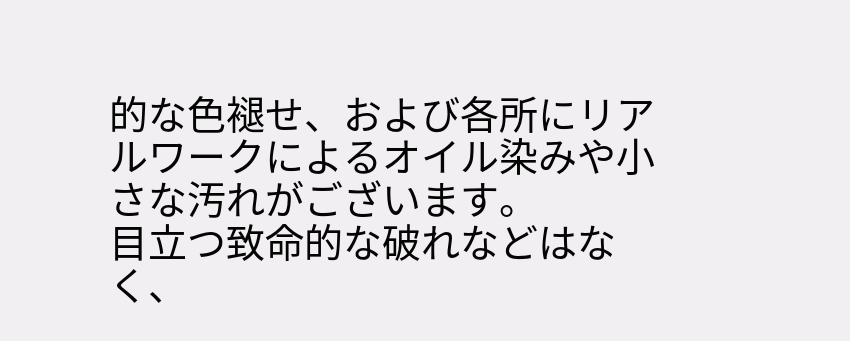的な色褪せ、および各所にリアルワークによるオイル染みや小さな汚れがございます。
目立つ致命的な破れなどはなく、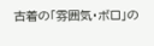古着の「雰囲気・ボロ」の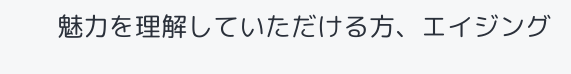魅力を理解していただける方、エイジング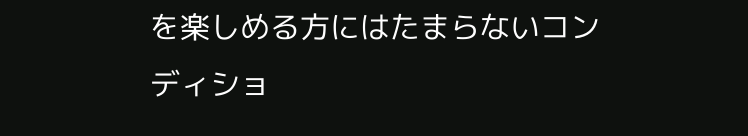を楽しめる方にはたまらないコンディショ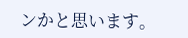ンかと思います。